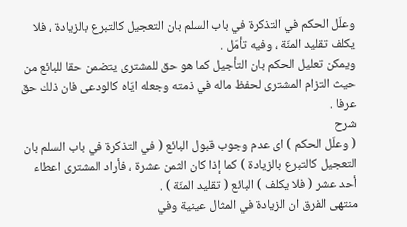وعلّل الحكم في التذكرة في باب السلم بان التعجيل كالتبرع بالزيادة ، فلا يكلف تقليد المنّة ، وفيه تأمّل .
ويمكن تعليل الحكم بان التأجيل كما هو حق للمشترى يتضمن حقا للبائع من حيث التزام المشترى لحفظ ماله في ذمته وجعله ايّاه كالودعى فان ذلك حق عرفا .
شرح
( وعلّل الحكم ) اى عدم وجوب قبول البائع ( في التذكرة في باب السلم بان التعجيل كالتبرع بالزيادة ) كما إذا كان الثمن عشرة ، فأراد المشترى اعطاء أحد عشر ( فلا يكلف ) البائع ( تقليد المنّة ) .
منتهى الفرق ان الزيادة في المثال عينية وفي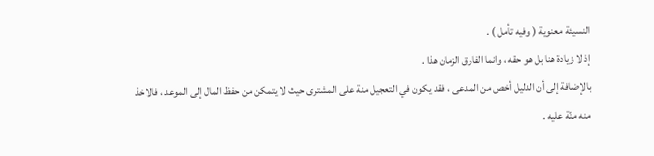النسيئة معنوية ( وفيه تأمل ) .
إذ لا زيادة هنا بل هو حقه ، وانما الفارق الزمان هذا .
بالإضافة إلى أن الدليل أخص من المدعى ، فقد يكون في التعجيل منة على المشترى حيث لا يتمكن من حفظ المال إلى الموعد ، فالاخذ منه منّة عليه .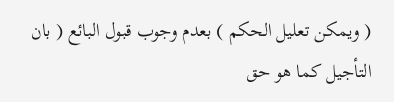( ويمكن تعليل الحكم ) بعدم وجوب قبول البائع ( بان التأجيل كما هو حق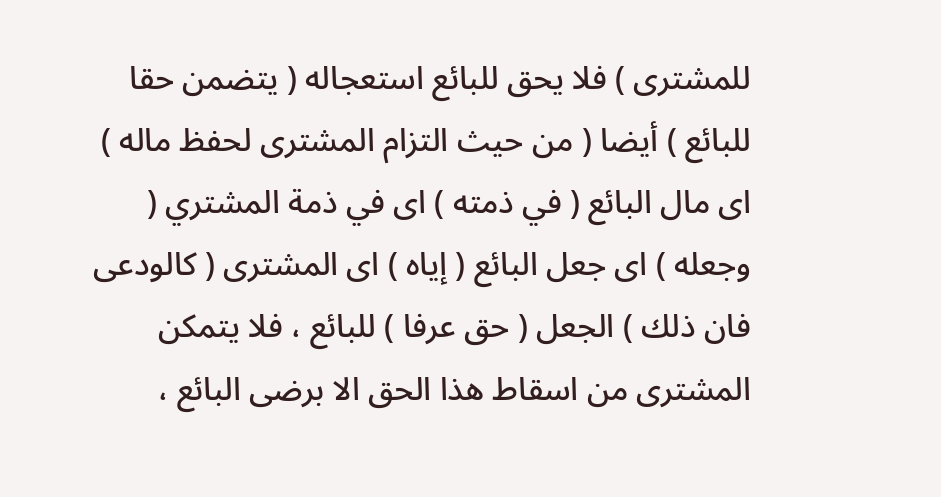للمشترى ) فلا يحق للبائع استعجاله ( يتضمن حقا للبائع ) أيضا ( من حيث التزام المشترى لحفظ ماله ) اى مال البائع ( في ذمته ) اى في ذمة المشتري ( وجعله ) اى جعل البائع ( إياه ) اى المشترى ( كالودعى فان ذلك ) الجعل ( حق عرفا ) للبائع ، فلا يتمكن المشترى من اسقاط هذا الحق الا برضى البائع ،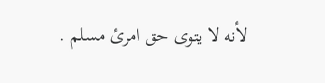لأنه لا يتوى حق امرئ مسلم .